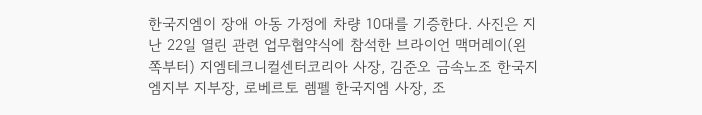한국지엠이 장애 아동 가정에 차량 10대를 기증한다. 사진은 지난 22일 열린 관련 업무협약식에 참석한 브라이언 맥머레이(왼쪽부터) 지엠테크니컬센터코리아 사장, 김준오 금속노조 한국지엠지부 지부장, 로베르토 렘펠 한국지엠 사장, 조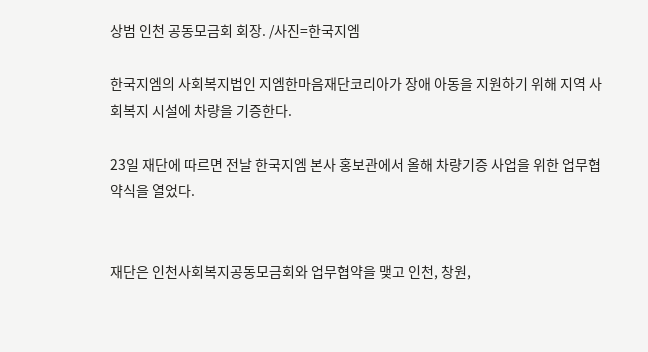상범 인천 공동모금회 회장. /사진=한국지엠

한국지엠의 사회복지법인 지엠한마음재단코리아가 장애 아동을 지원하기 위해 지역 사회복지 시설에 차량을 기증한다.

23일 재단에 따르면 전날 한국지엠 본사 홍보관에서 올해 차량기증 사업을 위한 업무협약식을 열었다.


재단은 인천사회복지공동모금회와 업무협약을 맺고 인천, 창원,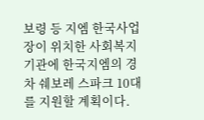보령 등 지엠 한국사업장이 위치한 사회복지기관에 한국지엠의 경차 쉐보레 스파크 10대를 지원할 계획이다.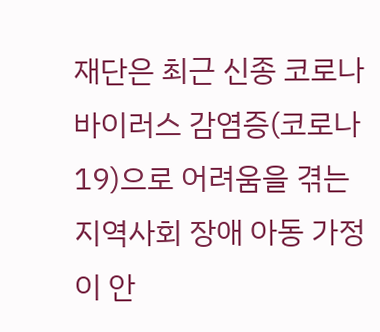재단은 최근 신종 코로나바이러스 감염증(코로나19)으로 어려움을 겪는 지역사회 장애 아동 가정이 안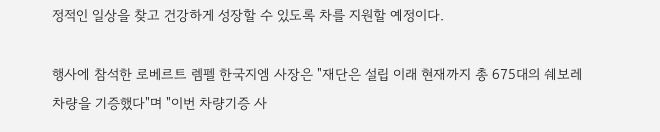정적인 일상을 찾고 건강하게 성장할 수 있도록 차를 지원할 예정이다.

행사에 참석한 로베르트 렘펠 한국지엠 사장은 "재단은 설립 이래 현재까지 총 675대의 쉐보레 차량을 기증했다"며 "이번 차량기증 사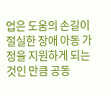업은 도움의 손길이 절실한 장애 아동 가정을 지원하게 되는 것인 만큼 공동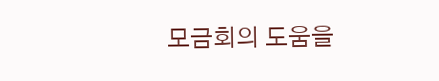모금회의 도움을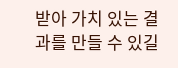받아 가치 있는 결과를 만들 수 있길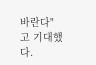바란다"고 기대했다.